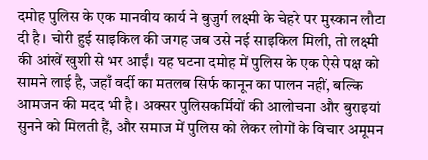दमोह पुलिस के एक मानवीय कार्य ने बुजुर्ग लक्ष्मी के चेहरे पर मुस्कान लौटा दी है। चोरी हुई साइकिल की जगह जब उसे नई साइकिल मिली, तो लक्ष्मी की आंखें खुशी से भर आईं। यह घटना दमोह में पुलिस के एक ऐसे पक्ष को सामने लाई है, जहाँ वर्दी का मतलब सिर्फ कानून का पालन नहीं, बल्कि आमजन की मदद भी है। अक्सर पुलिसकर्मियों की आलोचना और बुराइयां सुनने को मिलती हैं, और समाज में पुलिस को लेकर लोगों के विचार अमूमन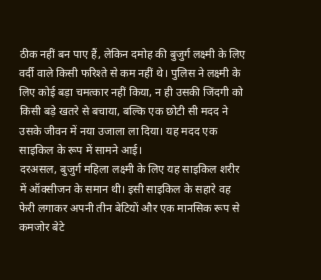ठीक नहीं बन पाए हैं, लेकिन दमोह की बुजुर्ग लक्ष्मी के लिए वर्दी वाले किसी फरिश्ते से कम नहीं थे। पुलिस ने लक्ष्मी के लिए कोई बड़ा चमत्कार नहीं किया, न ही उसकी जिंदगी को किसी बड़े खतरे से बचाया, बल्कि एक छोटी सी मदद ने उसके जीवन में नया उजाला ला दिया। यह मदद एक साइकिल के रूप में सामने आई।
दरअसल, बुजुर्ग महिला लक्ष्मी के लिए यह साइकिल शरीर में ऑक्सीजन के समान थी। इसी साइकिल के सहारे वह फेरी लगाकर अपनी तीन बेटियों और एक मानसिक रूप से कमजोर बेटे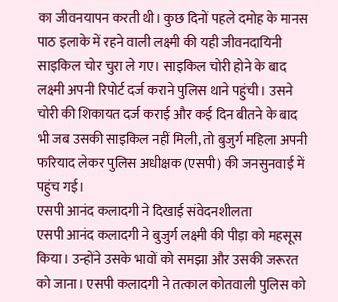का जीवनयापन करती थी। कुछ दिनों पहले दमोह के मानस पाठ इलाके में रहने वाली लक्ष्मी की यही जीवनदायिनी साइकिल चोर चुरा ले गए। साइकिल चोरी होने के बाद लक्ष्मी अपनी रिपोर्ट दर्ज कराने पुलिस थाने पहुंची। उसने चोरी की शिकायत दर्ज कराई और कई दिन बीतने के बाद भी जब उसकी साइकिल नहीं मिली, तो बुजुर्ग महिला अपनी फरियाद लेकर पुलिस अधीक्षक (एसपी) की जनसुनवाई में पहुंच गई।
एसपी आनंद कलादगी ने दिखाई संवेदनशीलता
एसपी आनंद कलादगी ने बुजुर्ग लक्ष्मी की पीड़ा को महसूस किया। उन्होंने उसके भावों को समझा और उसकी जरूरत को जाना। एसपी कलादगी ने तत्काल कोतवाली पुलिस को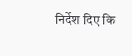निर्देश दिए कि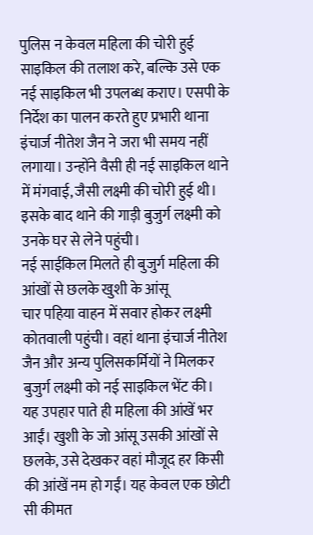पुलिस न केवल महिला की चोरी हुई साइकिल की तलाश करे, बल्कि उसे एक नई साइकिल भी उपलब्ध कराए। एसपी के निर्देश का पालन करते हुए प्रभारी थाना इंचार्ज नीतेश जैन ने जरा भी समय नहीं लगाया। उन्होंने वैसी ही नई साइकिल थाने में मंगवाई, जैसी लक्ष्मी की चोरी हुई थी। इसके बाद थाने की गाड़ी बुजुर्ग लक्ष्मी को उनके घर से लेने पहुंची।
नई साईकिल मिलते ही बुजुर्ग महिला की आंखों से छलके खुशी के आंसू
चार पहिया वाहन में सवार होकर लक्ष्मी कोतवाली पहुंची। वहां थाना इंचार्ज नीतेश जैन और अन्य पुलिसकर्मियों ने मिलकर बुजुर्ग लक्ष्मी को नई साइकिल भेंट की। यह उपहार पाते ही महिला की आंखें भर आईं। खुशी के जो आंसू उसकी आंखों से छलके, उसे देखकर वहां मौजूद हर किसी की आंखें नम हो गईं। यह केवल एक छोटी सी कीमत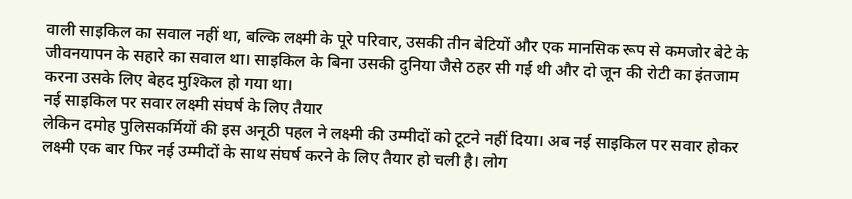वाली साइकिल का सवाल नहीं था, बल्कि लक्ष्मी के पूरे परिवार, उसकी तीन बेटियों और एक मानसिक रूप से कमजोर बेटे के जीवनयापन के सहारे का सवाल था। साइकिल के बिना उसकी दुनिया जैसे ठहर सी गई थी और दो जून की रोटी का इंतजाम करना उसके लिए बेहद मुश्किल हो गया था।
नई साइकिल पर सवार लक्ष्मी संघर्ष के लिए तैयार
लेकिन दमोह पुलिसकर्मियों की इस अनूठी पहल ने लक्ष्मी की उम्मीदों को टूटने नहीं दिया। अब नई साइकिल पर सवार होकर लक्ष्मी एक बार फिर नई उम्मीदों के साथ संघर्ष करने के लिए तैयार हो चली है। लोग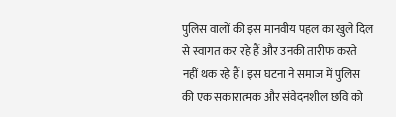पुलिस वालों की इस मानवीय पहल का खुले दिल से स्वागत कर रहे हैं और उनकी तारीफ करते नहीं थक रहे हैं। इस घटना ने समाज में पुलिस की एक सकारात्मक और संवेदनशील छवि को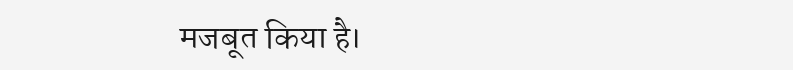मजबूत किया है।